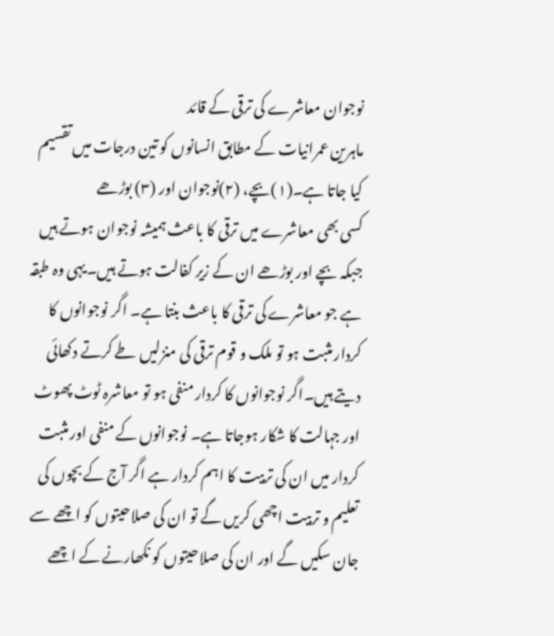نوجوان معاشرے کی ترقی کے قائد
ماہرین عمرانیات کے مطابق انسانوں کو تین درجات میں تقسیم کیا جاتا ہے۔(۱)بچے، (۲)نوجوان اور (۳) بوڑھے
کسی بھی معاشرے میں ترقی کا باعث ہمیشہ نوجوان ہوتے ہیں جبکہ بچے اور بوڑھے ان کے زیر کفالت ہوتے ہیں۔یہی وہ طبقہ ہے جو معاشرے کی ترقی کا باعث بنتا ہے۔ اگر نوجوانوں کا کردار مثبت ہو تو ملک و قوم ترقی کی منزلیں طے کرتے دکھائی دیتے ہیں۔اگر نوجوانوں کا کردار منفی ہو تو معاشرہ ٹوٹ پھوٹ اور جہالت کا شکار ہوجاتا ہے۔ نوجوانوں کے منفی اور مثبت کردار میں ان کی تربیت کا اہم کردار ہے اگر آج کے بچوں کی تعلیم و تربیت اچھی کریں گے تو ان کی صلاحیتوں کو اچھے سے جان سکیں گے اور ان کی صلاحیتوں کو نکھارنے کے اچھے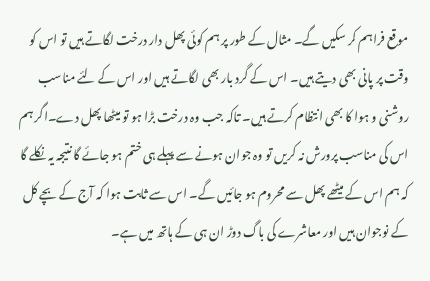موقع فراہم کر سکیں گے۔ مثال کے طور پر ہم کوئی پھل دار درخت لگاتے ہیں تو اس کو وقت پر پانی بھی دیتے ہیں۔ اس کے گرد بار بھی لگاتے ہیں اور اس کے لئے مناسب روشنی و ہوا کا بھی انتظام کرتے ہیں۔ تاکہ جب وہ درخت بڑا ہو تو میٹھا پھل دے۔اگر ہم اس کی مناسب پرورش نہ کریں تو وہ جوان ہونے سے پہلے ہی ختم ہو جائے گا نتیجہ یہ نکلے گا کہ ہم اس کے میٹھے پھل سے محروم ہو جائیں گے۔ اس سے ثابت ہوا کہ آج کے بچے کل کے نوجوان ہیں اور معاشرے کی باگ دوڑ ان ہی کے ہاتھ میں ہے۔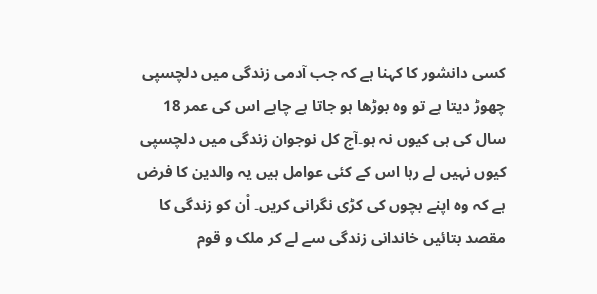کسی دانشور کا کہنا ہے کہ جب آدمی زندگی میں دلچسپی چھوڑ دیتا ہے تو وہ بوڑھا ہو جاتا ہے چاہے اس کی عمر 18 سال کی ہی کیوں نہ ہو۔آج کل نوجوان زندگی میں دلچسپی کیوں نہیں لے رہا اس کے کئی عوامل ہیں یہ والدین کا فرض ہے کہ وہ اپنے بچوں کی کڑی نگرانی کریں۔ اْن کو زندگی کا مقصد بتائیں خاندانی زندگی سے لے کر ملک و قوم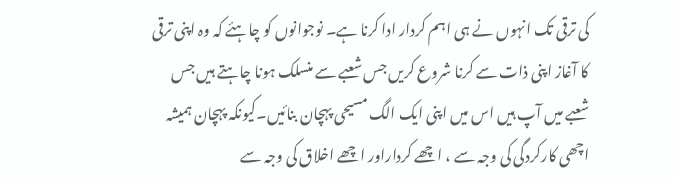کی ترقی تک انہوں نے ہی اہم کردار ادا کرنا ہے۔ نوجوانوں کو چاہئے کہ وہ اپنی ترقی کا آغاز اپنی ذات سے کرنا شروع کریں جس شعبے سے منسلک ہونا چاہتے ہیں جس شعبے میں آپ ہیں اس میں اپنی ایک الگ مسیحی پہچان بنائیں۔کیونکہ پہچان ہمیشہ اچھی کارکردگی کی وجہ سے ، اچھے کرداراور اچھے اخلاق کی وجہ سے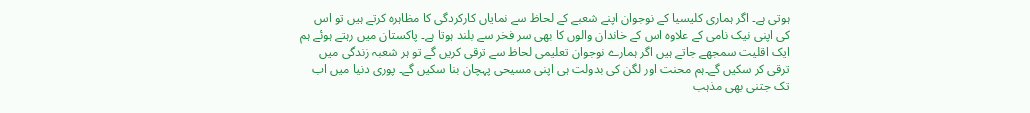ہوتی ہے۔ اگر ہماری کلیسیا کے نوجوان اپنے شعبے کے لحاظ سے نمایاں کارکردگی کا مظاہرہ کرتے ہیں تو اس کی اپنی نیک نامی کے علاوہ اس کے خاندان والوں کا بھی سر فخر سے بلند ہوتا ہے۔ پاکستان میں رہتے ہوئے ہم ایک اقلیت سمجھے جاتے ہیں اگر ہمارے نوجوان تعلیمی لحاظ سے ترقی کریں گے تو ہر شعبہ زندگی میں ترقی کر سکیں گے۔ہم محنت اور لگن کی بدولت ہی اپنی مسیحی پہچان بنا سکیں گے۔ پوری دنیا میں اب تک جتنی بھی مذہب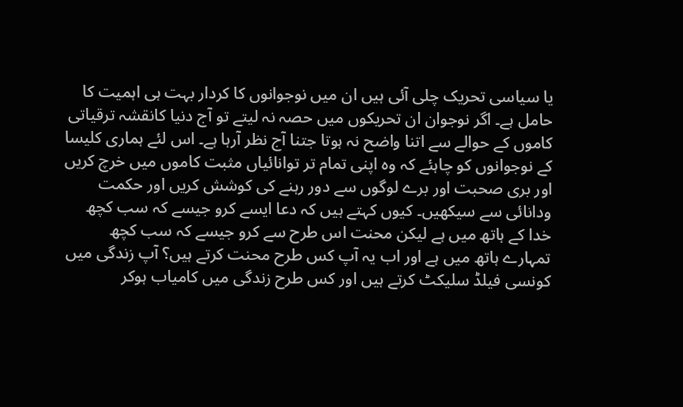یا سیاسی تحریک چلی آئی ہیں ان میں نوجوانوں کا کردار بہت ہی اہمیت کا حامل ہے۔ اگر نوجوان ان تحریکوں میں حصہ نہ لیتے تو آج دنیا کانقشہ ترقیاتی کاموں کے حوالے سے اتنا واضح نہ ہوتا جتنا آج نظر آرہا ہے۔ اس لئے ہماری کلیسا کے نوجوانوں کو چاہئے کہ وہ اپنی تمام تر توانائیاں مثبت کاموں میں خرچ کریں اور بری صحبت اور برے لوگوں سے دور رہنے کی کوشش کریں اور حکمت ودانائی سے سیکھیں۔ کیوں کہتے ہیں کہ دعا ایسے کرو جیسے کہ سب کچھ خدا کے ہاتھ میں ہے لیکن محنت اس طرح سے کرو جیسے کہ سب کچھ تمہارے ہاتھ میں ہے اور اب یہ آپ کس طرح محنت کرتے ہیں؟ آپ زندگی میں کونسی فیلڈ سلیکٹ کرتے ہیں اور کس طرح زندگی میں کامیاب ہوکر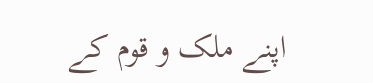اپنے ملک و قوم کے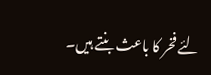لئے فخر کا باعث بنتے ہیں۔